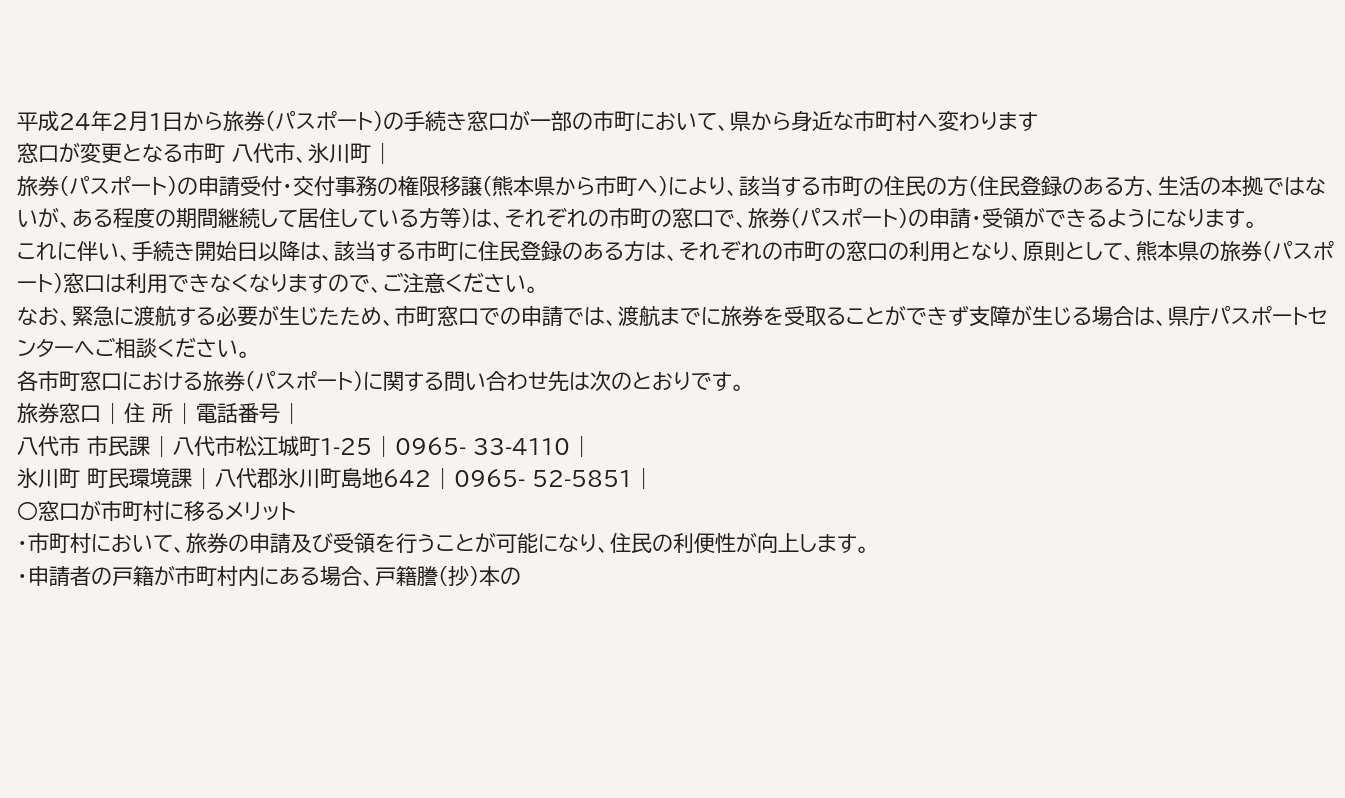平成24年2月1日から旅券(パスポート)の手続き窓口が一部の市町において、県から身近な市町村へ変わります
窓口が変更となる市町 八代市、氷川町 |
旅券(パスポート)の申請受付・交付事務の権限移譲(熊本県から市町へ)により、該当する市町の住民の方(住民登録のある方、生活の本拠ではないが、ある程度の期間継続して居住している方等)は、それぞれの市町の窓口で、旅券(パスポート)の申請・受領ができるようになります。
これに伴い、手続き開始日以降は、該当する市町に住民登録のある方は、それぞれの市町の窓口の利用となり、原則として、熊本県の旅券(パスポート)窓口は利用できなくなりますので、ご注意ください。
なお、緊急に渡航する必要が生じたため、市町窓口での申請では、渡航までに旅券を受取ることができず支障が生じる場合は、県庁パスポートセンターへご相談ください。
各市町窓口における旅券(パスポート)に関する問い合わせ先は次のとおりです。
旅券窓口 | 住 所 | 電話番号 |
八代市 市民課 | 八代市松江城町1-25 | 0965- 33-4110 |
氷川町 町民環境課 | 八代郡氷川町島地642 | 0965- 52-5851 |
○窓口が市町村に移るメリット
・市町村において、旅券の申請及び受領を行うことが可能になり、住民の利便性が向上します。
・申請者の戸籍が市町村内にある場合、戸籍謄(抄)本の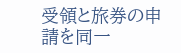受領と旅券の申請を同一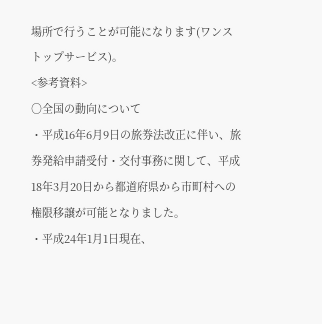場所で行うことが可能になります(ワンストップサービス)。
<参考資料>
○全国の動向について
・平成16年6月9日の旅券法改正に伴い、旅券発給申請受付・交付事務に関して、平成18年3月20日から都道府県から市町村への権限移譲が可能となりました。
・平成24年1月1日現在、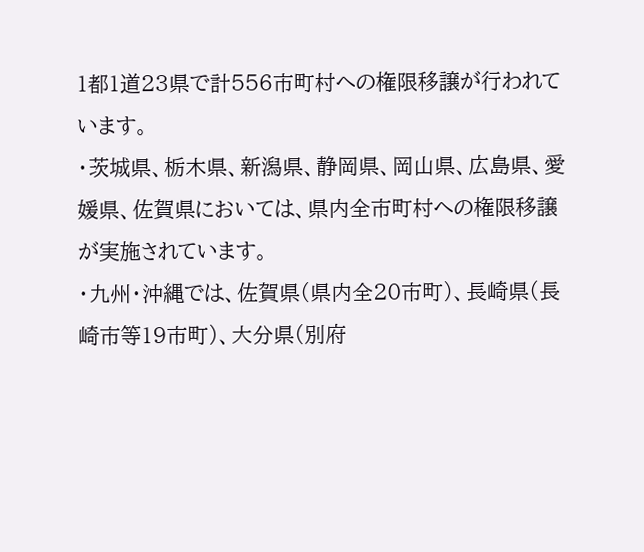1都1道23県で計556市町村への権限移譲が行われています。
・茨城県、栃木県、新潟県、静岡県、岡山県、広島県、愛媛県、佐賀県においては、県内全市町村への権限移譲が実施されています。
・九州・沖縄では、佐賀県(県内全20市町)、長崎県(長崎市等19市町)、大分県(別府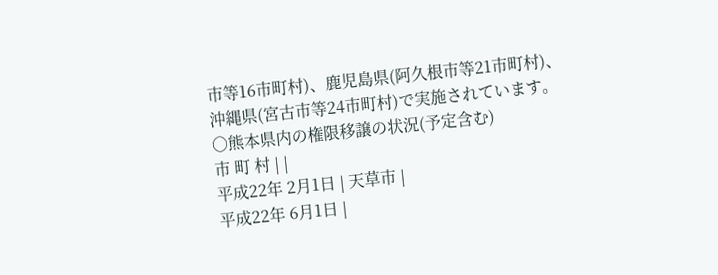市等16市町村)、鹿児島県(阿久根市等21市町村)、沖縄県(宮古市等24市町村)で実施されています。
○熊本県内の権限移譲の状況(予定含む)
市 町 村 | |
平成22年 2月1日 | 天草市 |
平成22年 6月1日 |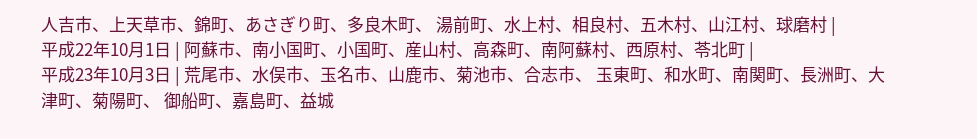人吉市、上天草市、錦町、あさぎり町、多良木町、 湯前町、水上村、相良村、五木村、山江村、球磨村 |
平成22年10月1日 | 阿蘇市、南小国町、小国町、産山村、高森町、南阿蘇村、西原村、苓北町 |
平成23年10月3日 | 荒尾市、水俣市、玉名市、山鹿市、菊池市、合志市、 玉東町、和水町、南関町、長洲町、大津町、菊陽町、 御船町、嘉島町、益城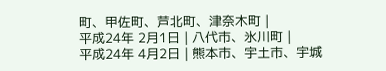町、甲佐町、芦北町、津奈木町 |
平成24年 2月1日 | 八代市、氷川町 |
平成24年 4月2日 | 熊本市、宇土市、宇城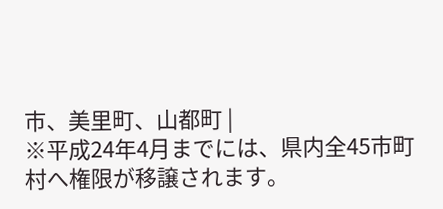市、美里町、山都町 |
※平成24年4月までには、県内全45市町村へ権限が移譲されます。